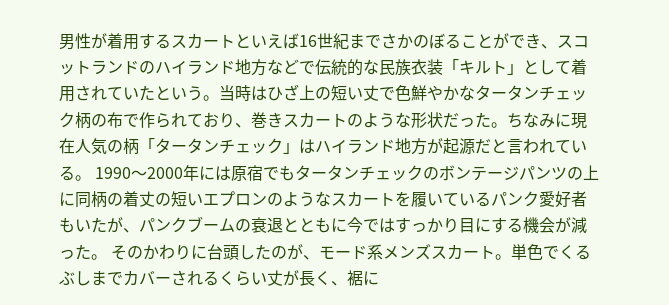男性が着用するスカートといえば16世紀までさかのぼることができ、スコットランドのハイランド地方などで伝統的な民族衣装「キルト」として着用されていたという。当時はひざ上の短い丈で色鮮やかなタータンチェック柄の布で作られており、巻きスカートのような形状だった。ちなみに現在人気の柄「タータンチェック」はハイランド地方が起源だと言われている。 1990〜2000年には原宿でもタータンチェックのボンテージパンツの上に同柄の着丈の短いエプロンのようなスカートを履いているパンク愛好者もいたが、パンクブームの衰退とともに今ではすっかり目にする機会が減った。 そのかわりに台頭したのが、モード系メンズスカート。単色でくるぶしまでカバーされるくらい丈が長く、裾に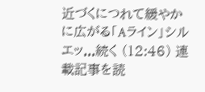近づくにつれて緩やかに広がる「Aライン」シルエッ...続く (12:46) 連載記事を読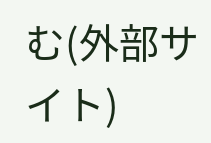む(外部サイト)